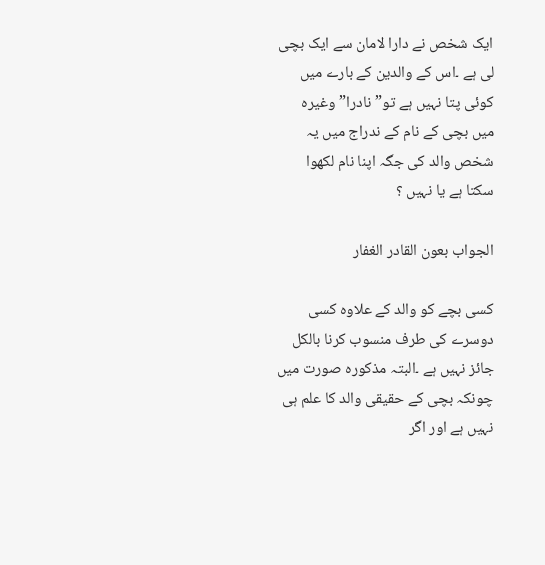ایک شخص نے دارا لامان سے ایک بچی لی ہے ۔اس کے والدین کے بارے میں کوئی پتا نہیں ہے تو”نادرا”وغیرہ میں بچی کے نام کے ندراج میں یہ شخص والد کی جگہ اپنا نام لکھوا سکتا ہے یا نہیں ؟

الجواب بعون القادر الغفار

کسی بچے کو والد کے علاوہ کسی دوسرے کی طرف منسوب کرنا بالکل جائز نہیں ہے ۔البتہ مذکورہ صورت میں چونکہ بچی کے حقیقی والد کا علم ہی نہیں ہے اور اگر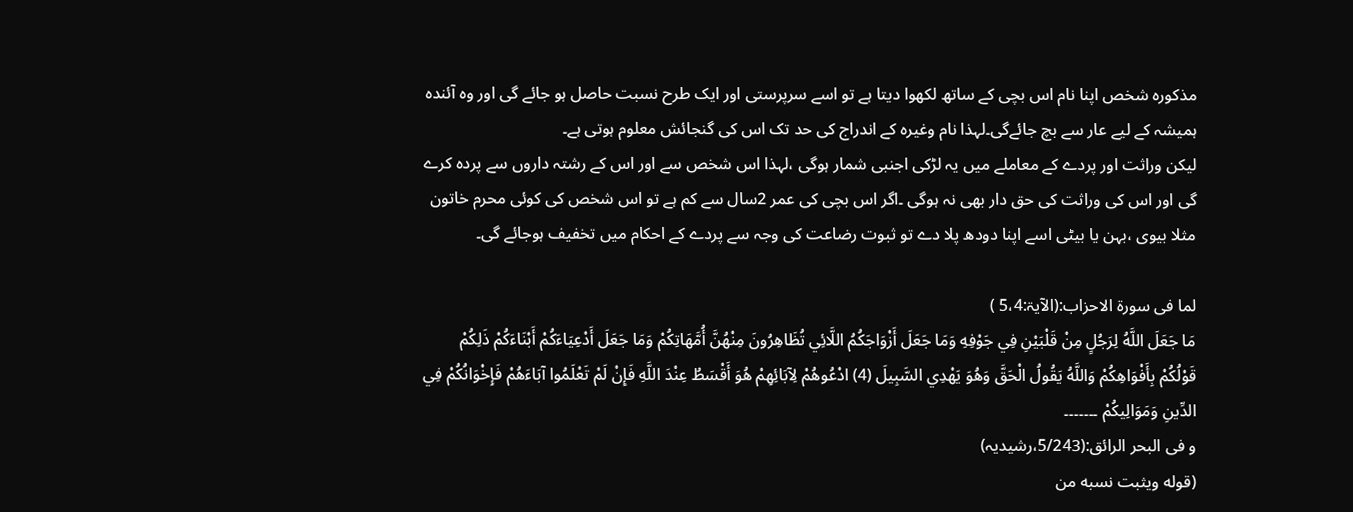مذکورہ شخص اپنا نام اس بچی کے ساتھ لکھوا دیتا ہے تو اسے سرپرستی اور ایک طرح نسبت حاصل ہو جائے گی اور وہ آئندہ ہمیشہ کے لیے عار سے بچ جائےگی۔لہذا نام وغیرہ کے اندراج کی حد تک اس کی گنجائش معلوم ہوتی ہے۔
لیکن وراثت اور پردے کے معاملے میں یہ لڑکی اجنبی شمار ہوگی ،لہذا اس شخص سے اور اس کے رشتہ داروں سے پردہ کرے گی اور اس کی وراثت کی حق دار بھی نہ ہوگی ۔اگر اس بچی کی عمر 2سال سے کم ہے تو اس شخص کی کوئی محرم خاتون مثلا بیوی ،بہن یا بیٹی اسے اپنا دودھ پلا دے تو ثبوت رضاعت کی وجہ سے پردے کے احکام میں تخفیف ہوجائے گی۔

لما فی سورۃ الاحزاب:(الآیۃ:5،4 )
مَا جَعَلَ اللَّهُ لِرَجُلٍ مِنْ قَلْبَيْنِ فِي جَوْفِهِ وَمَا جَعَلَ أَزْوَاجَكُمُ اللَّائِي تُظَاهِرُونَ مِنْهُنَّ أُمَّهَاتِكُمْ وَمَا جَعَلَ أَدْعِيَاءَكُمْ أَبْنَاءَكُمْ ذَلِكُمْ قَوْلُكُمْ بِأَفْوَاهِكُمْ وَاللَّهُ يَقُولُ الْحَقَّ وَهُوَ يَهْدِي السَّبِيلَ (4) ادْعُوهُمْ لِآبَائِهِمْ هُوَ أَقْسَطُ عِنْدَ اللَّهِ فَإِنْ لَمْ تَعْلَمُوا آبَاءَهُمْ فَإِخْوَانُكُمْ فِي الدِّينِ وَمَوَالِيكُمْ ۔۔۔۔۔۔۔
و فی البحر الرائق:(5/243،رشیدیہ)
(قوله ويثبت نسبه من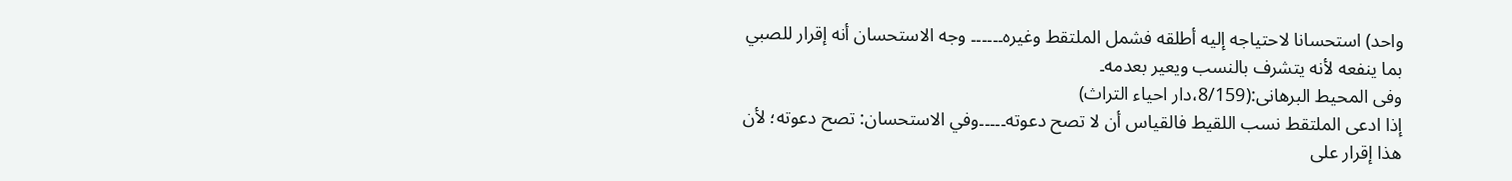واحد) استحسانا لاحتياجه إليه أطلقه فشمل الملتقط وغيره۔۔۔۔۔۔ وجه الاستحسان أنه إقرار للصبي بما ينفعه لأنه يتشرف بالنسب ويعير بعدمه۔
وفی المحیط البرھانی:(8/159،دار احیاء التراث)
إذا ادعى الملتقط نسب اللقيط فالقياس أن لا تصح دعوته۔۔۔۔۔وفي الاستحسان: تصح دعوته؛ لأن هذا إقرار على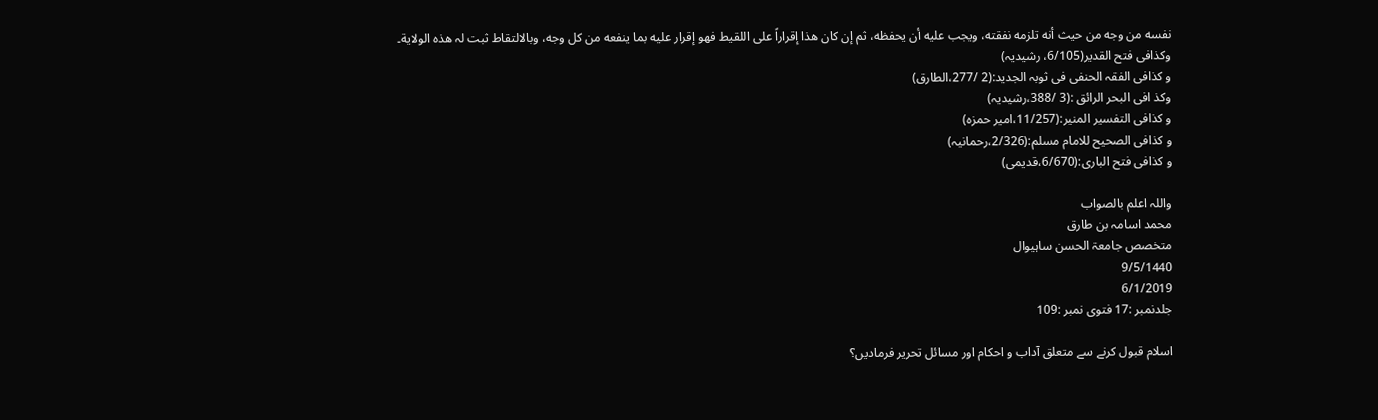نفسه من وجه من حيث أنه تلزمه نفقته، ويجب عليه أن يحفظه، ثم إن كان ھذا إقراراً على اللقيط فهو إقرار عليه بما ينفعه من كل وجه، وبالالتقاط ثبت لہ هذه الولاية۔
وکذافی فتح القدیر(6/105، رشیدیہ)
و کذافی الفقہ الحنفی فی ثوبہ الجدید:(2 /277،الطارق)
وکذ افی البحر الرائق :(3 /388،رشیدیہ)
و کذافی التفسیر المنیر:(11/257،امیر حمزہ)
و کذافی الصحیح للامام مسلم:(2/326،رحمانیہ)
و کذافی فتح الباری:(6/670،قدیمی)

واللہ اعلم بالصواب
محمد اسامہ بن طارق
متخصص جامعۃ الحسن ساہیوال
9/5/1440
6/1/2019
جلدنمبر :17 فتوی نمبر :109

اسلام قبول کرنے سے متعلق آداب و احکام اور مسائل تحریر فرمادیں؟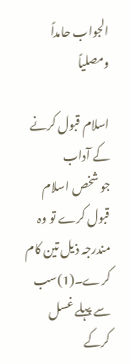الجواب حامداً ومصلیاً

اسلام قبول کرنے کے آداب
جو شخص اسلام قبول کرے تو وہ مندرجہ ذیل تین کام کرے۔(1)سب سے پہلے غسل کرکے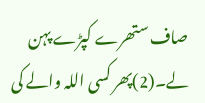صاف ستھرے کپڑے پہن لے۔(2)پھر کسی اللہ والے کی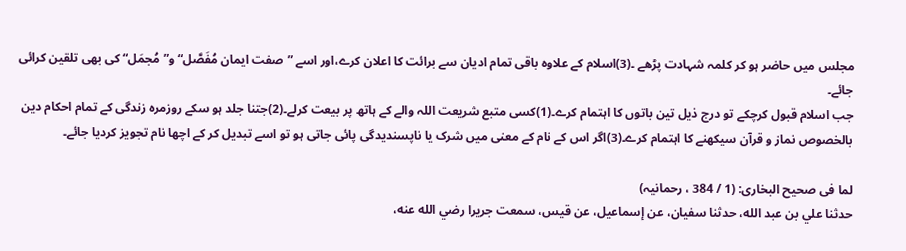مجلس میں حاضر ہو کر کلمہ شہادت پڑھے ۔(3)اسلام کے علاوہ باقی تمام ادیان سے برائت کا اعلان کرے،اور اسے ”صفت ایمان مُفَصَّل“ و”مُجمَل“ کی بھی تلقین کرائی جائے۔
جب اسلام قبول کرچکے تو درج ذیل تین باتوں کا اہتمام کرے۔(1)کسی متبع شریعت اللہ والے کے ہاتھ پر بیعت کرلے۔(2)جتنا جلد ہو سکے روزمرہ زندگی کے تمام احکام دین بالخصوص نماز و قرآن سیکھنے کا اہتمام کرے۔(3)اگر اس کے نام کے معنی میں شرک یا ناپسندیدگی پائی جاتی ہو تو اسے تبدیل کر کے اچھا نام تجویز کردیا جائے۔

لما فی صحیح البخاری: (1 / 384 ، رحمانیہ)
حدثنا علي بن عبد الله، حدثنا سفيان، عن إسماعيل، عن قيس، سمعت جريرا رضي الله عنه،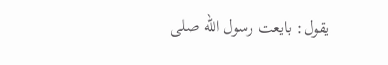يقول: بايعت رسول الله صلى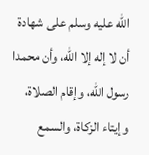الله عليه وسلم على شهادة أن لا إله إلا الله، وأن محمدا رسول الله، وإقام الصلاة، وإيتاء الزكاة، والسمع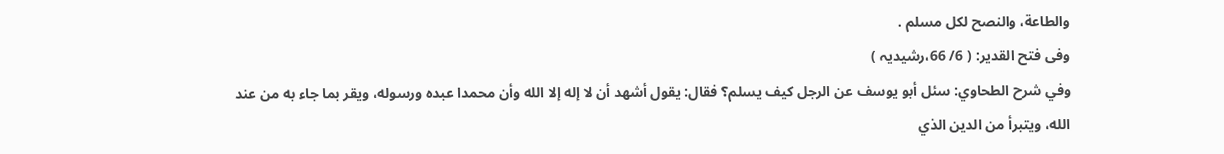والطاعة، والنصح لكل مسلم .
وفی فتح القدیر: ( 6/ 66،رشیدیہ )
وفي شرح الطحاوي: سئل أبو يوسف عن الرجل كيف يسلم؟ فقال: يقول أشهد أن لا إله إلا الله وأن محمدا عبده ورسوله، ويقر بما جاء به من عند الله، ويتبرأ من الدين الذي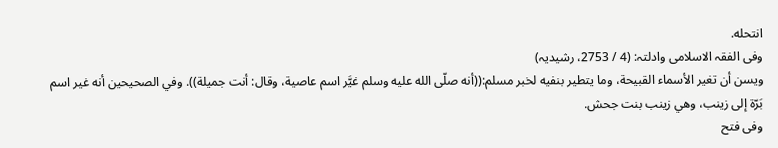انتحله.
وفی الفقہ الاسلامی وادلتہ: (4 / 2753، رشیدیہ)
ويسن أن تغير الأسماء القبيحة، وما يتطير بنفيه لخبر مسلم:((أنه صلّى الله عليه وسلم غيَّر اسم عاصية، وقال: أنت جميلة)). وفي الصحيحين أنه غير اسم بَرّة إلى زينب، وهي زينب بنت جحش.
وفی فتح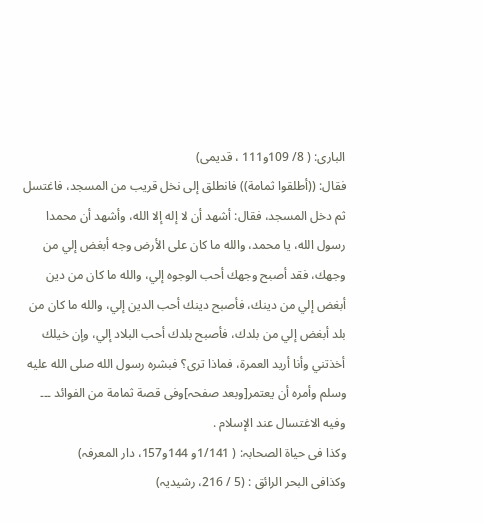الباری: ( 8/ 109و111 ، قدیمی)
فقال: ((أطلقوا ثمامة)) فانطلق إلى نخل قريب من المسجد، فاغتسل ثم دخل المسجد، فقال: أشهد أن لا إله إلا الله، وأشهد أن محمدا رسول الله، يا محمد، والله ما كان على الأرض وجه أبغض إلي من وجهك، فقد أصبح وجهك أحب الوجوه إلي، والله ما كان من دين أبغض إلي من دينك، فأصبح دينك أحب الدين إلي، والله ما كان من بلد أبغض إلي من بلدك، فأصبح بلدك أحب البلاد إلي، وإن خيلك أخذتني وأنا أريد العمرة، فماذا ترى؟ فبشره رسول الله صلى الله عليه وسلم وأمره أن يعتمر[وبعد صفحہ]وفی قصة ثمامة من الفوائد ۔۔۔ وفيه الاغتسال عند الإسلام .
وکذا فی حیاۃ الصحابہ: ( 1/141و 144و157، دار المعرفہ)
وکذافی البحر الرائق : (5 / 216، رشیدیہ)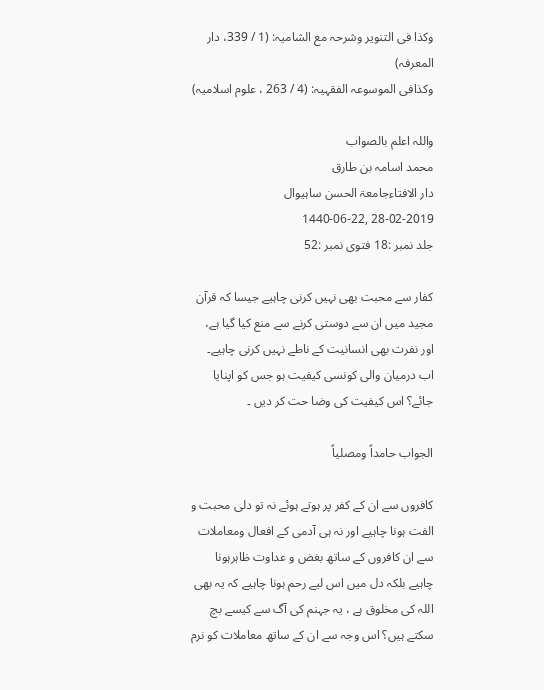وکذا فی التنویر وشرحہ مع الشامیہ: (1 / 339، دار المعرفہ)
وکذافی الموسوعہ الفقہیہ: (4 / 263 ، علوم اسلامیہ)

واللہ اعلم بالصواب
محمد اسامہ بن طارق
دار الافتاءجامعۃ الحسن ساہیوال
28-02-2019 ,1440-06-22
جلد نمبر :18 فتوی نمبر :52

کفار سے محبت بھی نہیں کرنی چاہیے جیسا کہ قرآن مجید میں ان سے دوستی کرنے سے منع کیا گیا ہے، اور نفرت بھی انسانیت کے ناطے نہیں کرنی چاہیے۔ اب درمیان والی کونسی کیفیت ہو جس کو اپنایا جائے؟ اس کیفیت کی وضا حت کر دیں ۔

الجواب حامداً ومصلیاً

کافروں سے ان کے کفر پر ہوتے ہوئے نہ تو دلی محبت و الفت ہونا چاہیے اور نہ ہی آدمی کے افعال ومعاملات سے ان کافروں کے ساتھ بغض و عداوت ظاہرہونا چاہیے بلکہ دل میں اس لیے رحم ہونا چاہیے کہ یہ بھی اللہ کی مخلوق ہے ، یہ جہنم کی آگ سے کیسے بچ سکتے ہیں؟ اس وجہ سے ان کے ساتھ معاملات کو نرم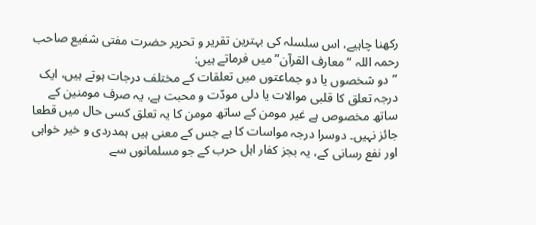رکھنا چاہیے، اس سلسلہ کی بہترین تقریر و تحریر حضرت مفتی شفیع صاحب رحمہ اللہ “معارف القرآن” میں فرماتے ہیں:
”دو شخصوں یا دو جماعتوں میں تعلقات کے مختلف درجات ہوتے ہیں، ایک درجہ تعلق کا قلبی موالات یا دلی مودّت و محبت ہے، یہ صرف مومنین کے ساتھ مخصوص ہے غیر مومن کے ساتھ مومن کا یہ تعلق کسی حال میں قطعا جائز نہیں۔ دوسرا درجہ مواسات کا ہے جس کے معنی ہیں ہمدردی و خیر خواہی اور نفع رسانی کے، یہ بجز کفار اہل حرب کے جو مسلمانوں سے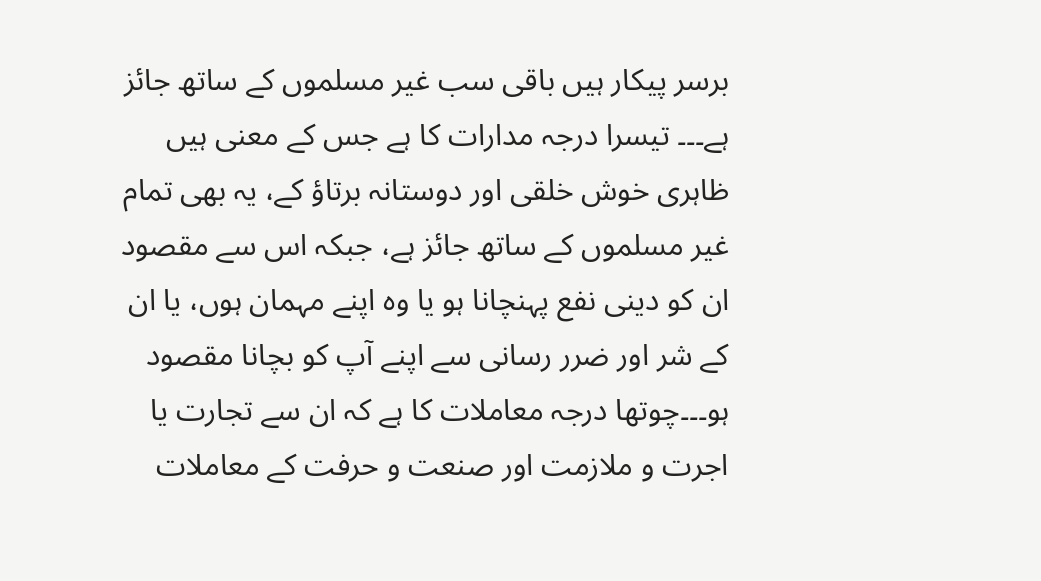برسر پیکار ہیں باقی سب غیر مسلموں کے ساتھ جائز ہے۔۔۔ تیسرا درجہ مدارات کا ہے جس کے معنی ہیں ظاہری خوش خلقی اور دوستانہ برتاؤ کے، یہ بھی تمام غیر مسلموں کے ساتھ جائز ہے، جبکہ اس سے مقصود ان کو دینی نفع پہنچانا ہو یا وہ اپنے مہمان ہوں، یا ان کے شر اور ضرر رسانی سے اپنے آپ کو بچانا مقصود ہو۔۔۔چوتھا درجہ معاملات کا ہے کہ ان سے تجارت یا اجرت و ملازمت اور صنعت و حرفت کے معاملات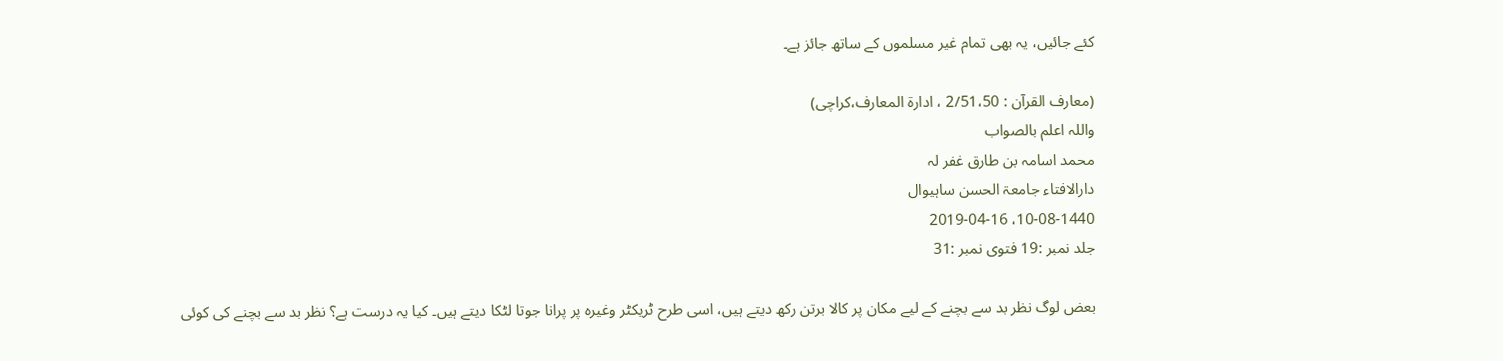کئے جائیں، یہ بھی تمام غیر مسلموں کے ساتھ جائز ہے۔

(معارف القرآن : 2/51،50 ، ادارۃ المعارف،کراچی)
واللہ اعلم بالصواب
محمد اسامہ بن طارق غفر لہ
دارالافتاء جامعۃ الحسن ساہیوال
10-08-1440، 2019-04-16
جلد نمبر :19 فتوی نمبر :31

بعض لوگ نظر بد سے بچنے کے لیے مکان پر کالا برتن رکھ دیتے ہیں، اسی طرح ٹریکٹر وغیرہ پر پرانا جوتا لٹکا دیتے ہیں۔ کیا یہ درست ہے؟ نظر بد سے بچنے کی کوئی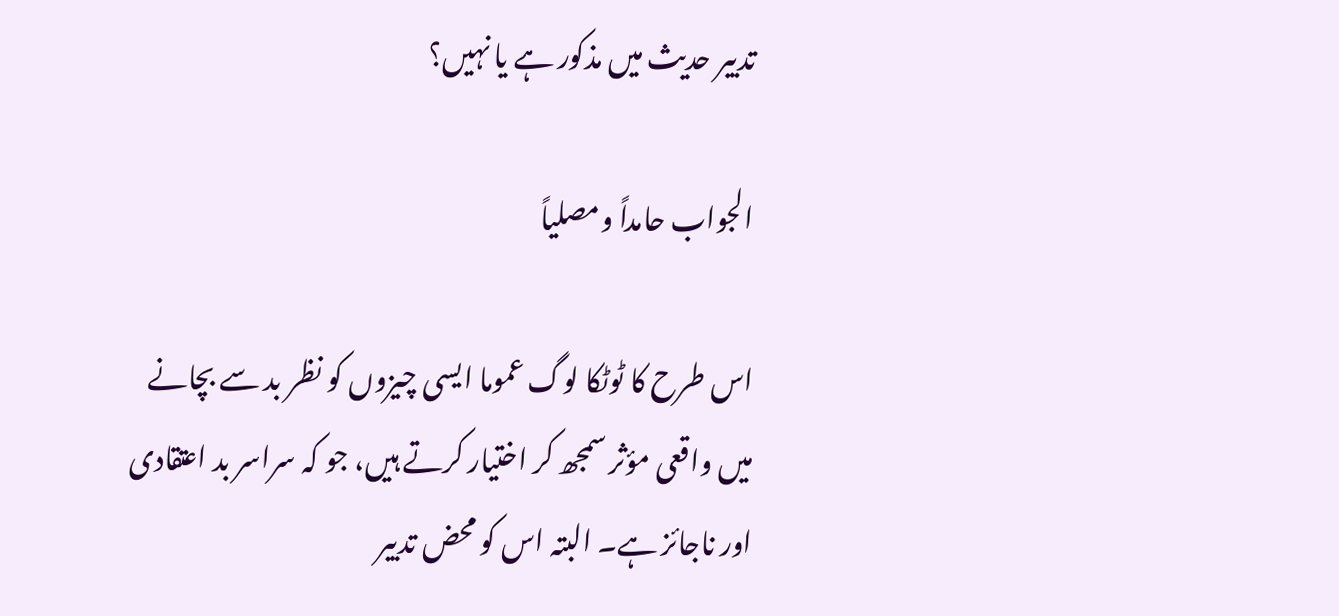تدبیر حدیث میں مذکور ہے یا نہیں؟

الجواب حامداً ومصلیاً

اس طرح کا ٹوٹکا لوگ عموما ایسی چیزوں کو نظر بد سے بچانے میں واقعی مؤثر سمجھ کر اختیار کرتے ہیں، جو کہ سراسر بد اعتقادی اور ناجائز ہے۔ البتہ اس کو محض تدبیر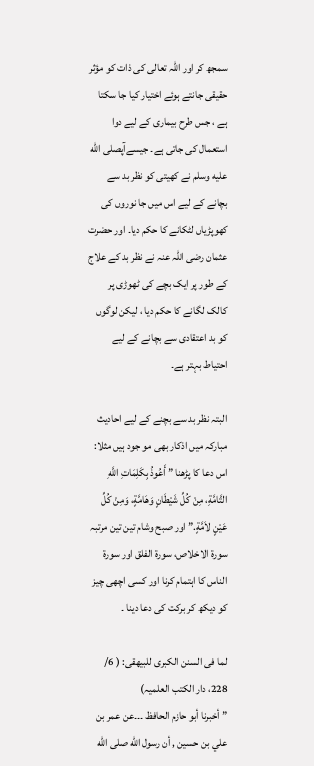سمجھ کر اور اللہ تعالی کی ذات کو مؤثر حقیقی جانتے ہوئے اختیار کیا جا سکتا ہے ، جس طرح بیماری کے لیے دوا استعمال کی جاتی ہے۔ جیسےآپصلى الله عليه وسلم نے کھیتی کو نظر بد سے بچانے کے لیے اس میں جا نوروں کی کھوپڑیاں لٹکانے کا حکم دیا۔ اور حضرت عثمان رضی اللہ عنہ نے نظر بد کے علاج کے طور پر ایک بچے کی ٹھوڑی پر کالک لگانے کا حکم دیا ، لیکن لوگوں کو بد اعتقادی سے بچانے کے لیے احتیاط بہتر ہے۔

البتہ نظر بد سے بچنے کے لیے احادیث مبارکہ میں اذکار بھی مو جود ہیں مثلا: اس دعا کا پڑھنا ” أَعُوذُ بِكَلِمَاتِ اللَّهِ التَّامَّةِ، مِنْ كُلِّ شَيْطَانٍ وَهَامَّةٍ، وَمِنْ كُلِّ عَيْنٍ لاَمَّةٍ.” اور صبح وشام تین تین مرتبہ سورۃ الاخلاص، سورۃ الفلق اور سورۃ الناس کا اہتمام کرنا اور کسی اچھی چیز کو دیکھ کر برکت کی دعا دینا ۔

لما فی السنن الکبری للبیھقی: ( 6/ 228، دار الکتب العلمیہ)
” أخبرنا أبو حازم الحافظ ۔۔۔عن عمر بن علي بن حسين , أن رسول الله صلى الله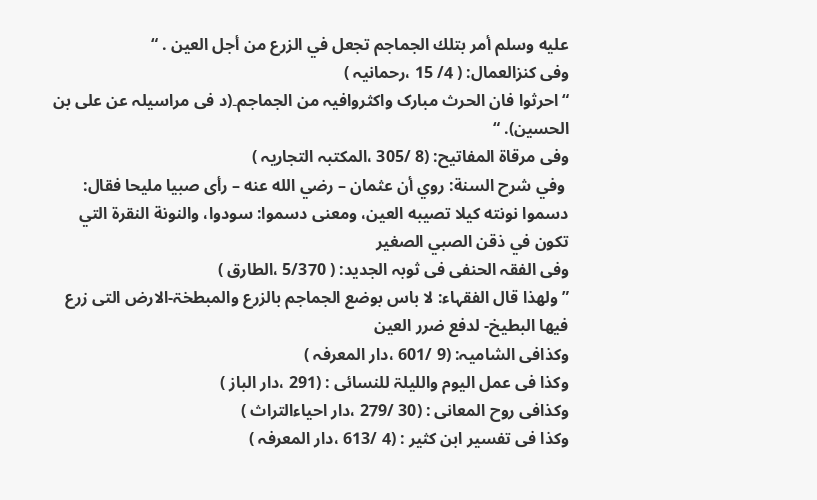عليه وسلم أمر بتلك الجماجم تجعل في الزرع من أجل العين . “
وفی کنزالعمال: ( 4/ 15 ،رحمانیہ )
“احرثوا فان الحرث مبارک واکثروافیہ من الجماجم۔(د فی مراسیلہ عن علی بن الحسین). “
وفی مرقاۃ المفاتیح: (8 /305 ،المکتبہ التجاریہ )
 وفي شرح السنة: روي أن عثمان – رضي الله عنه – رأى صبيا مليحا فقال: دسموا نونته كيلا تصيبه العين، ومعنى دسموا: سودوا، والنونة النقرة التي تكون في ذقن الصبي الصغير
وفی الفقہ الحنفی فی ثوبہ الجدید: ( 5/370 ،الطارق )
” ولھذا قال الفقہاء: لا باس بوضع الجماجم بالزرع والمبطخۃ-الارض التی زرع فیھا البطیخ- لدفع ضرر العین
وکذافی الشامیہ: (9 /601 ،دار المعرفہ )
وکذا فی عمل الیوم واللیلۃ للنسائی : (291 ،دار الباز )
وکذافی روح المعانی : (30 /279 ،دار احیاءالتراث )
وکذا فی تفسیر ابن کثیر : (4 /613 ،دار المعرفہ )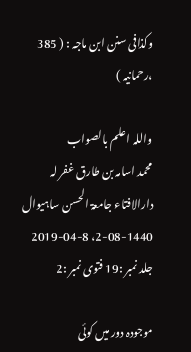وکذافی سنن ابن ماجہ : ( 385 ،رحمانیہ )

واللہ اعلم بالصواب
محمد اسامہ بن طارق غفر لہ
دارالافتاء جامعۃ الحسن ساہیوال
2-08-1440، 2019-04-8
جلد نمبر :19 فتوی نمبر :2

موجودہ دور میں کوئی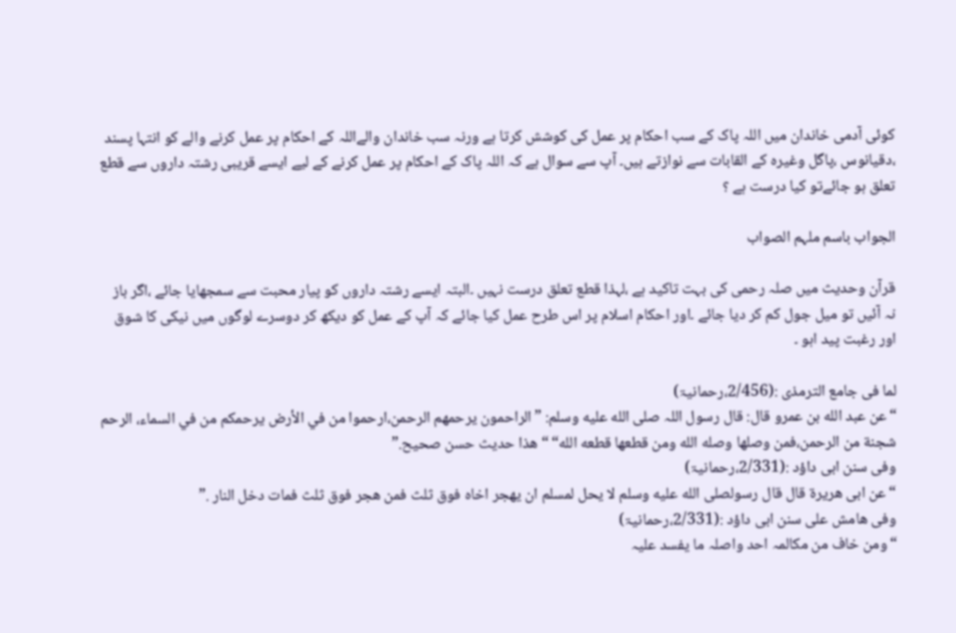کوئی آدمی خاندان میں اللہ پاک کے سب احکام پر عمل کی کوشش کرتا ہے ورنہ سب خاندان والےاللہ کے احکام پر عمل کرنے والے کو انتہا پسند ،دقیانوس ،پاگل وغیرہ کے القابات سے نوازتے ہیں۔ آپ سے سوال ہے کہ اللہ پاک کے احکام پر عمل کرنے کے لیے ایسے قریبی رشتہ داروں سے قطع تعلق ہو جائےتو کیا درست ہے ؟

الجواب باسم ملہم الصواب

قرآن وحدیث میں صلہ رحمی کی بہت تاکید ہے ،لہذا قطع تعلق درست نہیں ۔البتہ ایسے رشتہ داروں کو پیار محبت سے سمجھایا جائے ،اگر باز نہ آئیں تو میل جول کم کر دیا جائے ۔اور احکام اسلام پر اس طرح عمل کیا جائے کہ آپ کے عمل کو دیکھ کر دوسرے لوگوں میں نیکی کا شوق اور رغبت پید اہو ۔

لما فی جامع الترمذی :(2/456،رحمانیۃ)
“عن عبد الله بن عمرو قال: قال رسول اللہ صلى الله عليه وسلم: ”الراحمون يرحمهم الرحمن،ارحموا من في الأرض يرحمكم من في السماء، الرحم شجنة من الرحمن،فمن وصلها وصله الله ومن قطعها قطعه الله“ “هذا حديث حسن صحيح.”
وفی سنن ابی داؤد :(2/331،رحمانیۃ)
“عن ابی ھریرۃ قال قال رسولصلى الله عليه وسلم لا یحل لمسلم ان یھجر اخاہ فوق ثلث فمن ھجر فوق ثلث فمات دخل النار .”
وفی ھامش علی سنن ابی داؤد :(2/331،رحمانیۃ)
“ومن خاف من مکالمہ احد واصلہ ما یفسد علیہ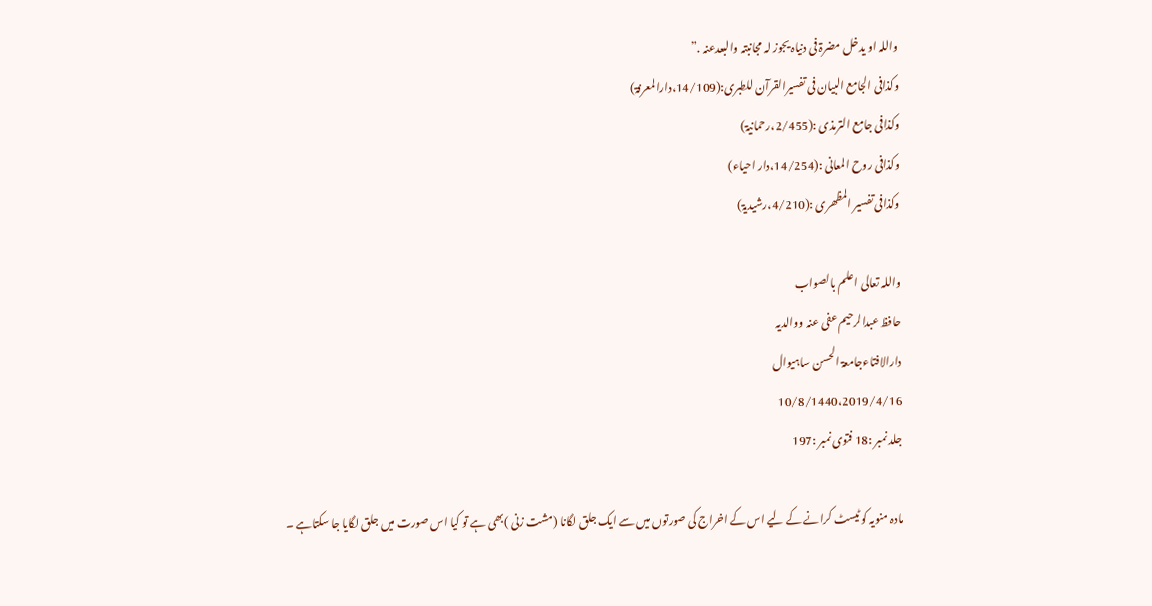واللہ او یدخل مضرۃ فی دنیاہ یجوز لہ مجانبتہ والبعدعنہ .”
وکذافی الجامع البیان فی تفسیرالقرآن للطبری:(14/109،دارالمعرفۃ)
وکذافی جامع الترمذی :(2/455،رحمانیۃ)
وکذافی روح المعانی :(14/254،دار احیاء)
وکذافی تفسیر المظھری :(4/210،رشیدیۃ)

واللہ تعالی اعلم بالصواب
حافظ عبدالرحیم عفی عنہ ووالدیہ
دارالافتاءجامعۃ الحسن ساہیوال
10/8/1440،2019/4/16
جلد نمبر :18 فتوی نمبر :197

مادہ منویہ کو ٹیسٹ کرانے کے لیے اس کے اخراج کی صورتوں میں سے ایک جلق لگانا (مشت زنی )بھی ہے تو کیا اس صورت میں جلق لگایا جا سکتاہے ۔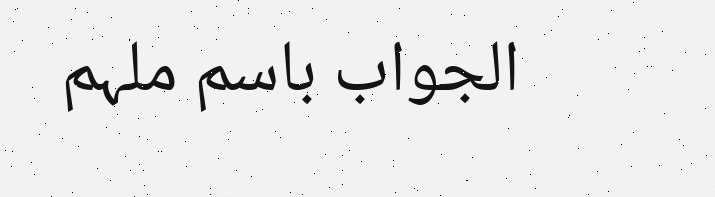الجواب باسم ملہم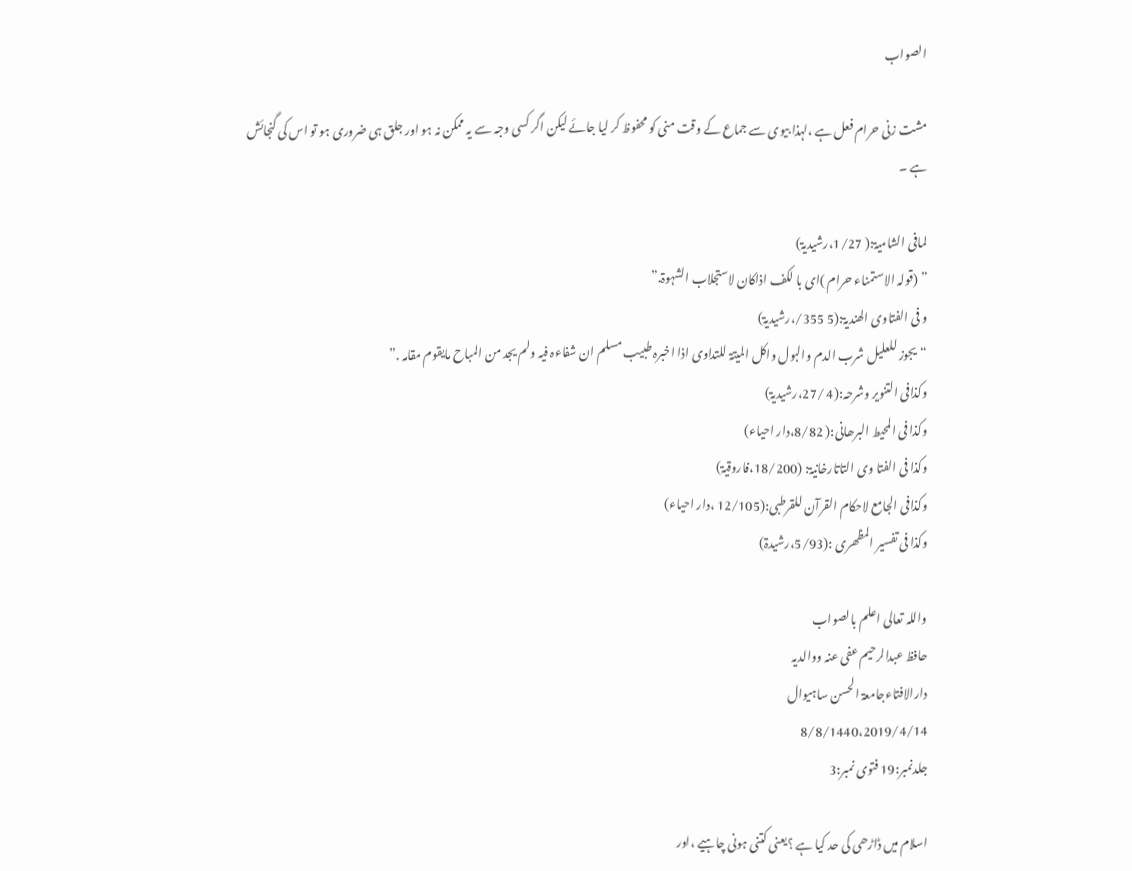الصواب

مشت زنی حرام فعل ہے ،لہذا بیوی سے جماع کے وقت منی کو محفوظ کر لیا جائے لیکن اگر کسی وجہ سے یہ ممکن نہ ہو اور جلق ہی ضروری ہو تو اس کی گنجائش ہے ۔

لمافی الشامیۃ:( 1/27،رشیدیۃ)
” (قولہ الاستمناء حرام )ای با لکف اذاکان لاستجلاب الشہوۃ.”
و فی الفتاوی الھندیۃ:(5 355/،رشیدیۃ)
“یجوز للعلیل شرب الدم والبول واکل المیتۃ للتداوی اذا اخبرہ طبیب مسلم ان شفاءہ فیہ ولم یجد من المباح مایقوم مقامہ .”
وکذافی التنویر وشرحہ:(4 /27،رشیدیۃ)
وکذا فی المحیط البرھانی:( 8/82،دار احیاء)
وکذا فی الفتا وی التاتارخانیۃ: (18/200،فاروقیۃ)
وکذافی الجامع لاحکام القرآن للقرطبی:(12/105 ،دار احیاء)
وکذا فی تفسیر المظھری :(5/93،رشیدۃ)

واللہ تعالی اعلم بالصواب
حافظ عبدالرحیم عفی عنہ ووالدیہ
دارالافتاءجامعۃ الحسن ساہیوال
8/8/1440،2019/4/14
جلدنمبر:19 فتوی نمبر:3

اسلام میں ڈاڑھی کی حد کیا ہے ؟یعنی کتنی ہونی چاہیے ،اور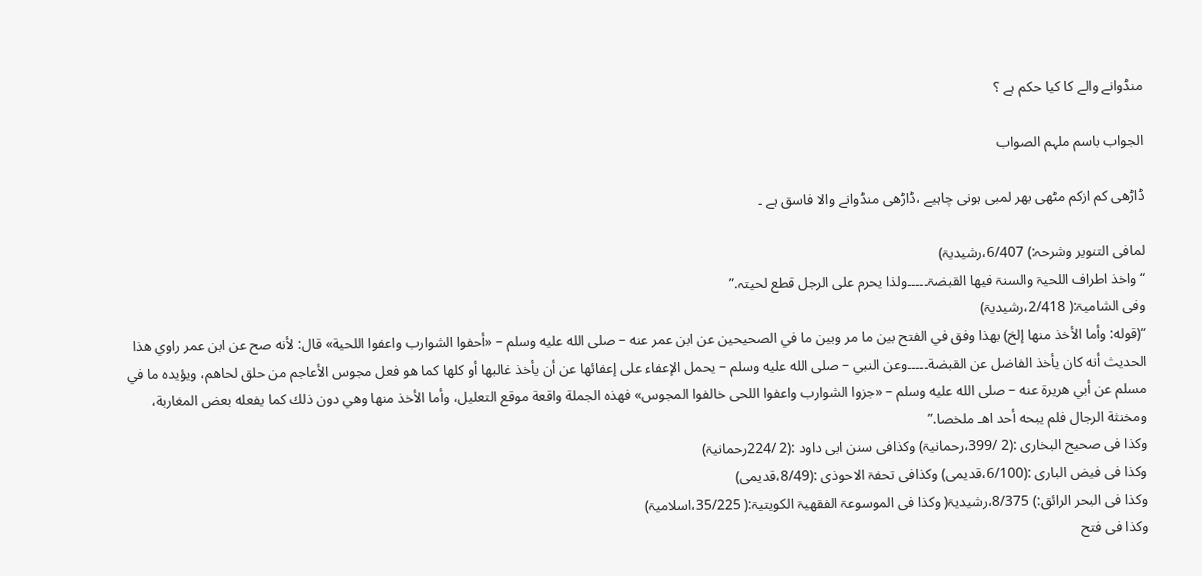منڈوانے والے کا کیا حکم ہے ؟

الجواب باسم ملہم الصواب

ڈاڑھی کم ازکم مٹھی بھر لمبی ہونی چاہیے ،ڈاڑھی منڈوانے والا فاسق ہے ۔

لمافی التنویر وشرحہ:) 6/407،رشیدیۃ)
“واخذ اطراف اللحیۃ والسنۃ فیھا القبضۃ۔۔۔۔۔ولذا یحرم علی الرجل قطع لحیتہ.”
وفی الشامیۃ:( 2/418،رشیدیۃ)
“(قوله: وأما الأخذ منها إلخ) بهذا وفق في الفتح بين ما مر وبين ما في الصحيحين عن ابن عمر عنه – صلى الله عليه وسلم – «أحفوا الشوارب واعفوا اللحية» قال: لأنه صح عن ابن عمر راوي هذا الحديث أنه كان يأخذ الفاضل عن القبضة۔۔۔۔۔وعن النبي – صلى الله عليه وسلم – يحمل الإعفاء على إعفائها عن أن يأخذ غالبها أو كلها كما هو فعل مجوس الأعاجم من حلق لحاهم، ويؤيده ما في مسلم عن أبي هريرة عنه – صلى الله عليه وسلم – «جزوا الشوارب واعفوا اللحى خالفوا المجوس» فهذه الجملة واقعة موقع التعليل، وأما الأخذ منها وهي دون ذلك كما يفعله بعض المغاربة، ومخنثة الرجال فلم يبحه أحد اهـ ملخصا.”
وکذا فی صحیح البخاری :(2 /399،رحمانیۃ) وکذافی سنن ابی داود :(2 /224رحمانیۃ)
وکذا فی فیض الباری :(6/100،قدیمی) وکذافی تحفۃ الاحوذی :(8/49،قدیمی)
وکذا فی البحر الرائق:) 8/375،رشیدیۃ( وکذا فی الموسوعۃ الفقھیۃ الکویتیۃ:( 35/225،اسلامیۃ)
وکذا فی فتح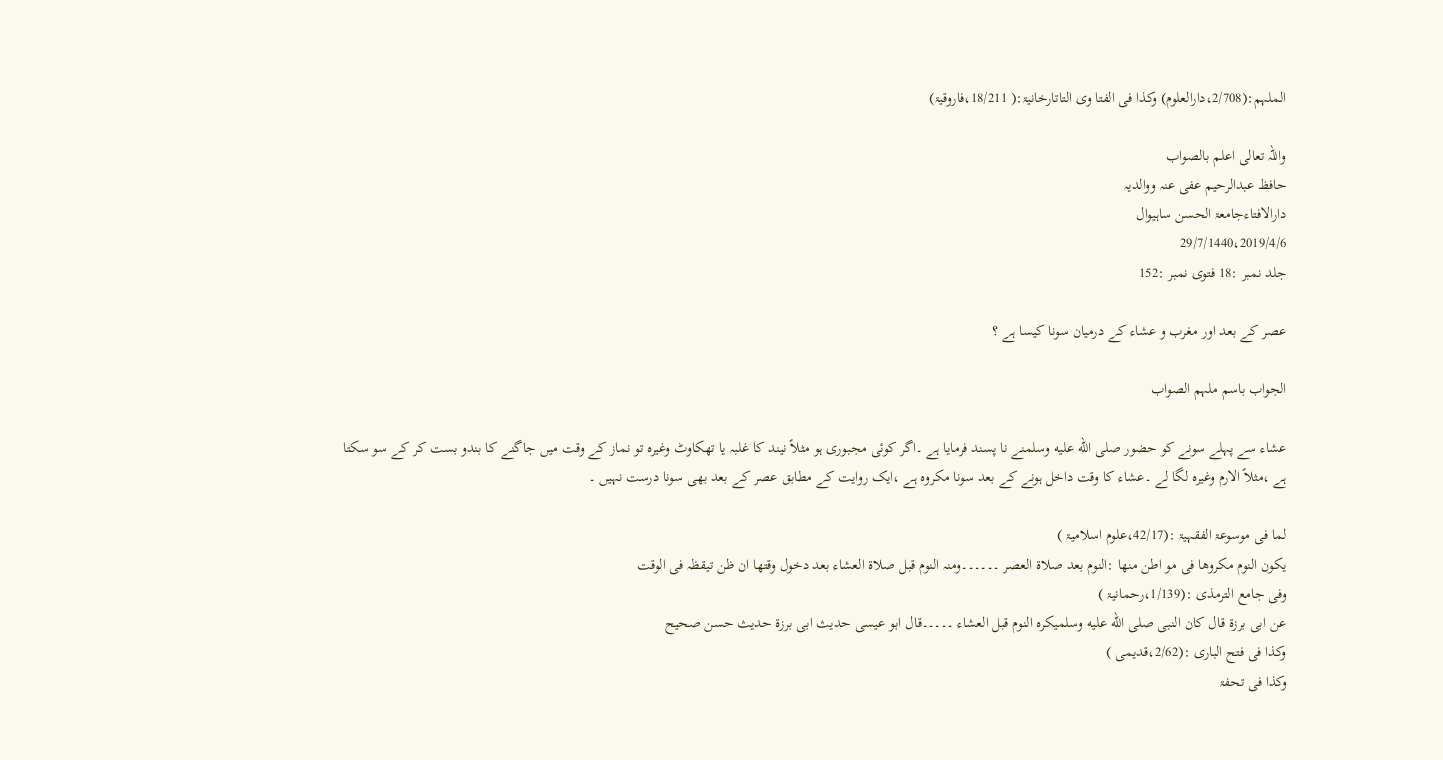الملہم:(2/708،دارالعلوم) وکذا فی الفتا وی التاتارخانیۃ:( 18/211،فاروقیۃ)

واللہ تعالی اعلم بالصواب
حافظ عبدالرحیم عفی عنہ ووالدیہ
دارالافتاءجامعۃ الحسن ساہیوال
29/7/1440،2019/4/6
جلد نمبر :18 فتوی نمبر :152

عصر کے بعد اور مغرب و عشاء کے درمیان سونا کیسا ہے ؟

الجواب باسم ملہم الصواب

عشاء سے پہلے سونے کو حضور صلى الله عليه وسلمنے نا پسند فرمایا ہے ۔اگر کوئی مجبوری ہو مثلاً نیند کا غلبہ یا تھکاوٹ وغیرہ تو نماز کے وقت میں جاگنے کا بندو بست کر کے سو سکتا ہے ،مثلاً الارم وغیرہ لگا لے ۔عشاء کا وقت داخل ہونے کے بعد سونا مکروہ ہے ،ایک روایت کے مطابق عصر کے بعد بھی سونا درست نہیں ۔

لما فی موسوعۃ الفقہیۃ :(42/17،علوم اسلامیۃ )
یکون النوم مکروھا فی مو اطن منھا :النوم بعد صلاۃ العصر ۔۔۔۔۔۔ومنہ النوم قبل صلاۃ العشاء بعد دخول وقتھا ان ظن تیقظہ فی الوقت
وفی جامع الترمذی :(1/139،رحمانیۃ )
عن ابی برزۃ قال کان النبی صلى الله عليه وسلمیکرہ النوم قبل العشاء ۔۔۔۔۔قال ابو عیسی حدیث ابی برزۃ حدیث حسن صحیح
وکذا فی فتح الباری :(2/62،قدیمی )
وکذا فی تحفۃ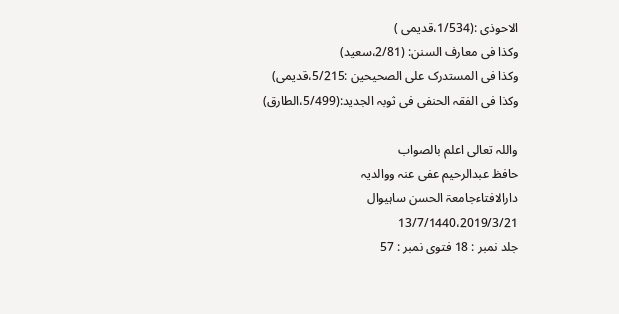الاحوذی :(1/534،قدیمی )
وکذا فی معارف السنن: (2/81،سعید)
وکذا فی المستدرک علی الصحیحین :5/215،قدیمی)
وکذا فی الفقہ الحنفی فی ثوبہ الجدید:(5/499،الطارق)

واللہ تعالی اعلم بالصواب
حافظ عبدالرحیم عفی عنہ ووالدیہ
دارالافتاءجامعۃ الحسن ساہیوال
13/7/1440،2019/3/21
جلد نمبر : 18 فتوی نمبر : 57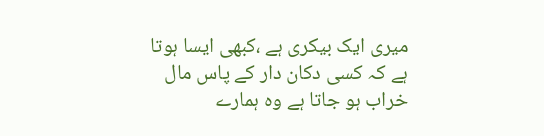میری ایک بیکری ہے ،کبھی ایسا ہوتا ہے کہ کسی دکان دار کے پاس مال خراب ہو جاتا ہے وہ ہمارے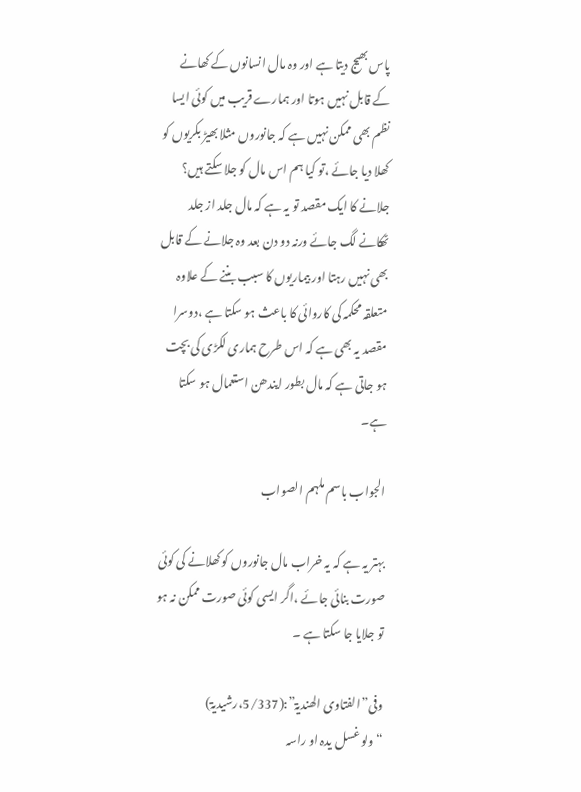پاس بھیج دیتا ہے اور وہ مال انسانوں کے کھانے کے قابل نہیں ہوتا اور ہمارے قریب میں کوئی ایسا نظم بھی ممکن نہیں ہے کہ جانوروں مثلا بھیڑ بکریوں کو کھلا دیا جائے ،تو کیا ہم اس مال کو جلا سکتے ہیں؟ جلانے کا ایک مقصد تو یہ ہے کہ مال جلد از جلد ٹھکانے لگ جائے ورنہ دو دن بعد وہ جلانے کے قابل بھی نہیں رہتا اور بیماریوں کا سبب بننے کے علاوہ متعلقہ محکمہ کی کاروائی کا باعث ہو سکتا ہے ،دوسرا مقصد یہ بھی ہے کہ اس طرح ہماری لکڑی کی بچت ہو جاتی ہے کہ مال بطور ایندھن استعمال ہو سکتا ہے۔

الجواب باسم ملہم الصواب

بہتر یہ ہے کہ یہ خراب مال جانوروں کو کھلانے کی کوئی صورت بنائی جائے ،اگر ایسی کوئی صورت ممکن نہ ہو تو جلایا جا سکتا ہے ۔

وفی”الفتاوی الھندیۃ”:(5/337،رشیدیۃ)
“ولو غسل یدہ او راسہ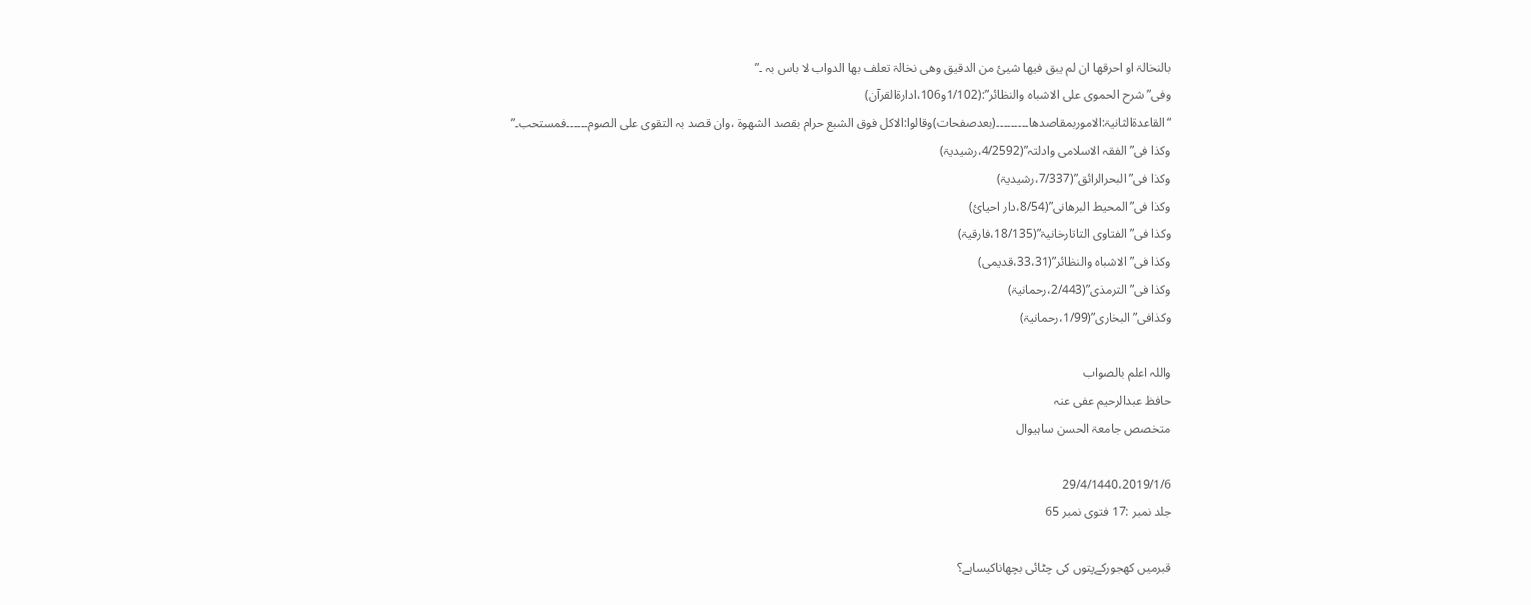بالنخالۃ او احرقھا ان لم یبق فیھا شیئ من الدقیق وھی نخالۃ تعلف بھا الدواب لا باس بہ ۔”
وفی”شرح الحموی علی الاشباہ والنظائر”:(1/102و106،ادارۃالقرآن)
“القاعدۃالثانیۃ:الاموربمقاصدھا۔۔۔۔۔۔۔۔۔(بعدصفحات)وقالوا:الاکل فوق الشبع حرام بقصد الشھوۃ ،وان قصد بہ التقوی علی الصوم۔۔۔۔۔۔فمستحب۔”
وکذا فی”الفقہ الاسلامی وادلتہ”(4/2592،رشیدیۃ)
وکذا فی”البحرالرائق”(7/337،رشیدیۃ)
وکذا فی”المحیط البرھانی”(8/54،دار احیائ)
وکذا فی”الفتاوی التاتارخانیۃ”(18/135،فارقیۃ)
وکذا فی”الاشباہ والنظائر”(33،31،قدیمی)
وکذا فی”الترمذی”(2/443،رحمانیۃ)
وکذافی”البخاری”(1/99،رحمانیۃ)

واللہ اعلم بالصواب
حافظ عبدالرحیم عفی عنہ
متخصص جامعۃ الحسن ساہیوال

29/4/1440،2019/1/6
جلد نمبر :17 فتوی نمبر 65

قبرمیں کھجورکےپتوں کی چٹائی بچھاناکیساہے؟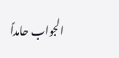الجواب حامداً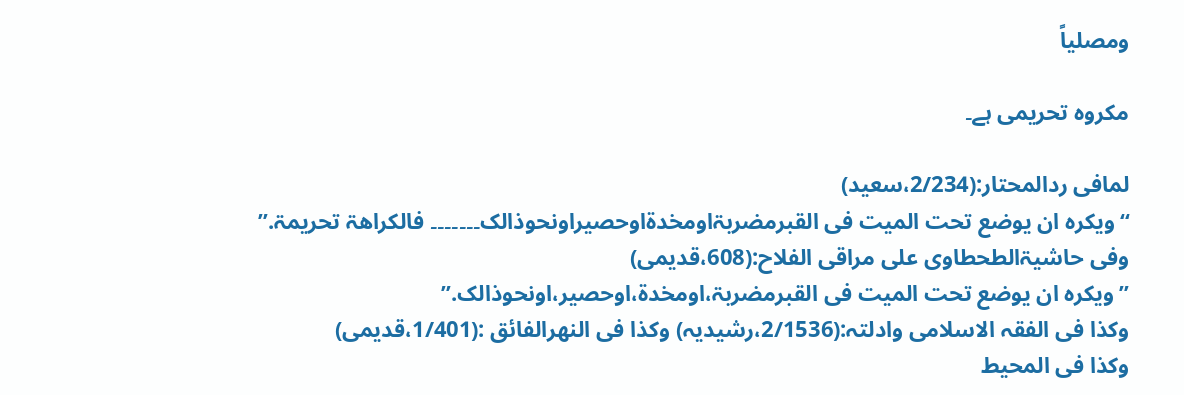ومصلیاً

مکروہ تحریمی ہے۔

لمافی ردالمحتار:(2/234،سعید)
“ویکرہ ان یوضع تحت المیت فی القبرمضربۃاومخدۃاوحصیراونحوذالک۔۔۔۔۔۔۔ فالکراھۃ تحریمۃ.”
وفی حاشیۃالطحطاوی علی مراقی الفلاح:(608،قدیمی)
” ویکرہ ان یوضع تحت المیت فی القبرمضربۃ،اومخدۃ،اوحصیر،اونحوذالک.”
وکذا فی الفقہ الاسلامی وادلتہ:(2/1536،رشیدیہ) وکذا فی النھرالفائق :(1/401،قدیمی)
وکذا فی المحیط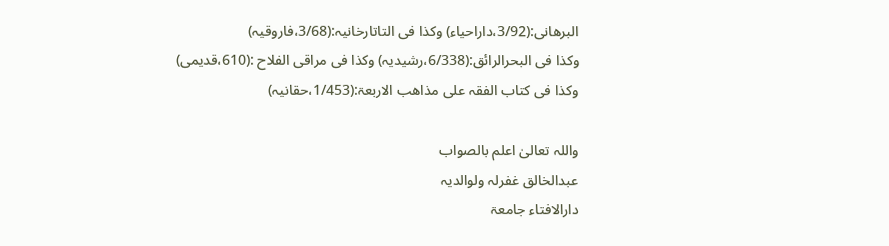البرھانی:(3/92،داراحیاء) وکذا فی التاتارخانیہ:(3/68،فاروقیہ)
وکذا فی البحرالرائق:(6/338،رشیدیہ) وکذا فی مراقی الفلاح :(610،قدیمی)
وکذا فی کتاب الفقہ علی مذاھب الاربعۃ:(1/453،حقانیہ)

واللہ تعالیٰ اعلم بالصواب
عبدالخالق غفرلہ ولوالدیہ
دارالافتاء جامعۃ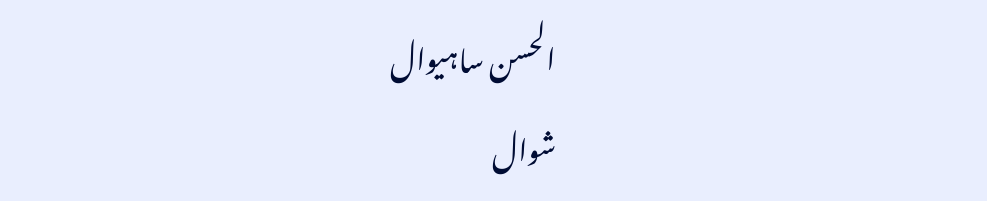الحسن ساہیوال
شوال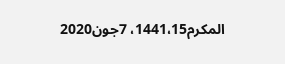المکرم1441،15، 7جون2020